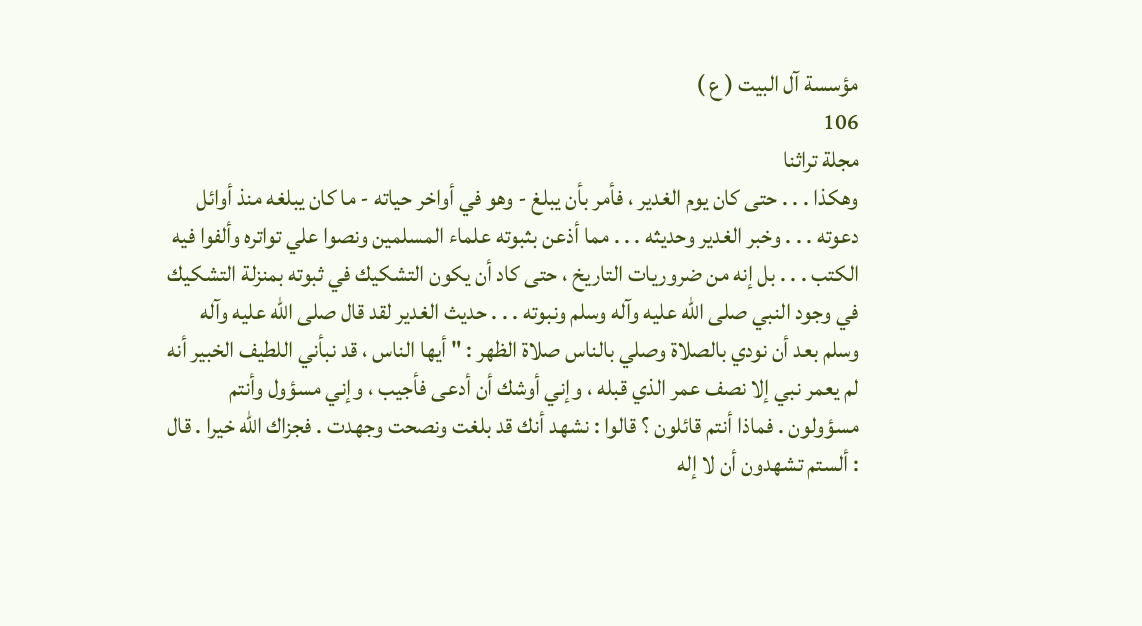مؤسسة آل البيت ( ع )
106
مجلة تراثنا
وهكذا . . . حتى كان يوم الغدير ، فأمر بأن يبلغ - وهو في أواخر حياته - ما كان يبلغه منذ أوائل دعوته . . . وخبر الغدير وحديثه . . . مما أذعن بثبوته علماء المسلمين ونصوا علي تواتره وألفوا فيه الكتب . . . بل إنه من ضروريات التاريخ ، حتى كاد أن يكون التشكيك في ثبوته بمنزلة التشكيك في وجود النبي صلى الله عليه وآله وسلم ونبوته . . . حديث الغدير لقد قال صلى الله عليه وآله وسلم بعد أن نودي بالصلاة وصلي بالناس صلاة الظهر : " أيها الناس ، قد نبأني اللطيف الخبير أنه لم يعمر نبي إلا نصف عمر الذي قبله ، وإني أوشك أن أدعى فأجيب ، وإني مسؤول وأنتم مسؤولون . فماذا أنتم قائلون ؟ قالوا : نشهد أنك قد بلغت ونصحت وجهدت . فجزاك الله خيرا . قال : ألستم تشهدون أن لا إله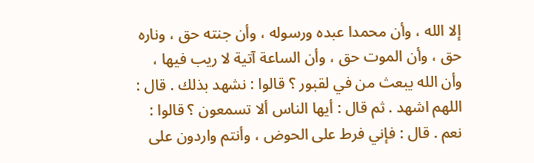إلا الله ، وأن محمدا عبده ورسوله ، وأن جنته حق ، وناره حق ، وأن الموت حق ، وأن الساعة آتية لا ريب فيها ، وأن الله يبعث من في لقبور ؟ قالوا : نشهد بذلك . قال : اللهم اشهد . ثم قال : أيها الناس ألا تسمعون ؟ قالوا : نعم . قال : فإني فرط على الحوض ، وأنتم واردون على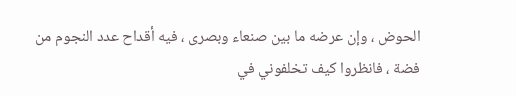الحوض ، وإن عرضه ما بين صنعاء وبصرى ، فيه أقداح عدد النجوم من فضة ، فانظروا كيف تخلفوني في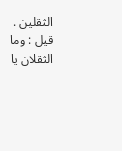الثقلين . قيل : وما الثقلان يا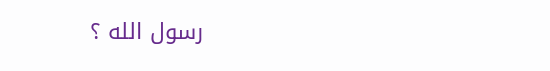رسول الله ؟